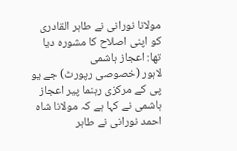مولانا نورانی نے طاہر القادری کو اپنی اصلاح کا مشورہ دیا تھا: اعجاز ہاشمی
لاہور (خصوصی رپورٹ) جے یو پی کے مرکزی رہنما پیر اعجاز ہاشمی نے کہا ہے کہ مولانا شاہ احمد نورانی نے طاہر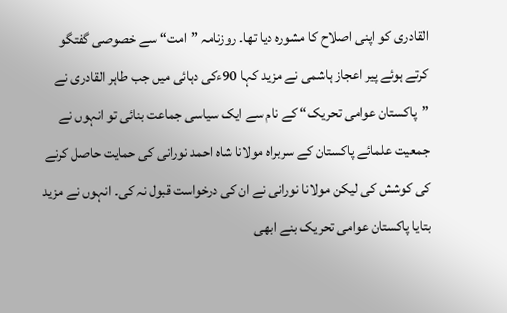القادری کو اپنی اصلاح کا مشورہ دیا تھا۔ روزنامہ ”امت“ سے خصوصی گفتگو کرتے ہوئے پیر اعجاز ہاشمی نے مزید کہا 90ءکی دہائی میں جب طاہر القادری نے ”پاکستان عوامی تحریک“ کے نام سے ایک سیاسی جماعت بنائی تو انہوں نے جمعیت علمائے پاکستان کے سربراہ مولانا شاہ احمد نورانی کی حمایت حاصل کرنے کی کوشش کی لیکن مولانا نورانی نے ان کی درخواست قبول نہ کی۔ انہوں نے مزید بتایا پاکستان عوامی تحریک بنے ابھی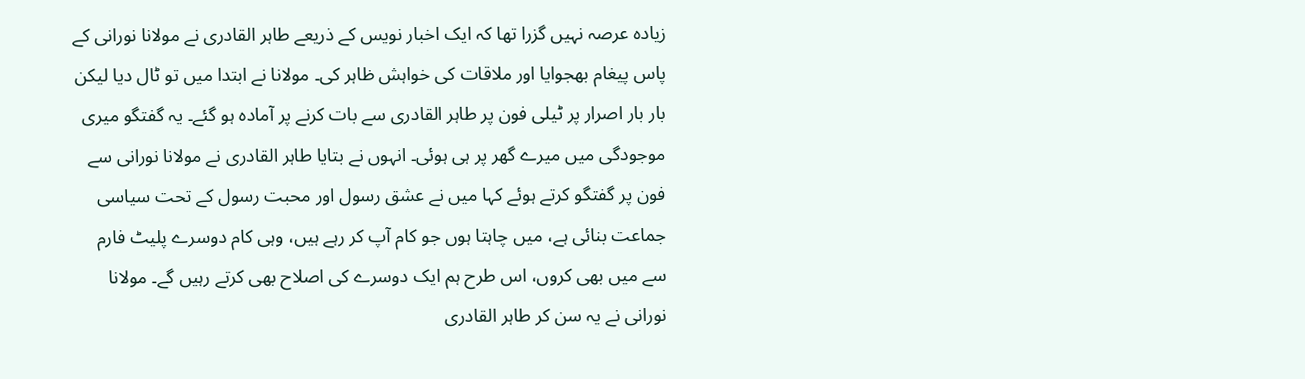زیادہ عرصہ نہیں گزرا تھا کہ ایک اخبار نویس کے ذریعے طاہر القادری نے مولانا نورانی کے پاس پیغام بھجوایا اور ملاقات کی خواہش ظاہر کی۔ مولانا نے ابتدا میں تو ٹال دیا لیکن بار بار اصرار پر ٹیلی فون پر طاہر القادری سے بات کرنے پر آمادہ ہو گئے۔ یہ گفتگو میری موجودگی میں میرے گھر پر ہی ہوئی۔ انہوں نے بتایا طاہر القادری نے مولانا نورانی سے فون پر گفتگو کرتے ہوئے کہا میں نے عشق رسول اور محبت رسول کے تحت سیاسی جماعت بنائی ہے، میں چاہتا ہوں جو کام آپ کر رہے ہیں، وہی کام دوسرے پلیٹ فارم سے میں بھی کروں، اس طرح ہم ایک دوسرے کی اصلاح بھی کرتے رہیں گے۔ مولانا نورانی نے یہ سن کر طاہر القادری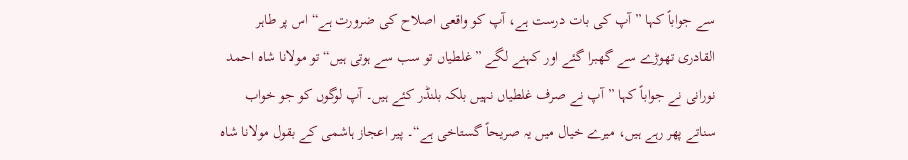سے جواباً کہا ”آپ کی بات درست ہے، آپ کو واقعی اصلاح کی ضرورت ہے“ اس پر طاہر القادری تھوڑے سے گھبرا گئے اور کہنے لگے ”غلطیاں تو سب سے ہوتی ہیں“ تو مولانا شاہ احمد نورانی نے جواباً کہا ”آپ نے صرف غلطیاں نہیں بلکہ بلنڈر کئے ہیں۔ آپ لوگوں کو جو خواب سناتے پھر رہے ہیں، میرے خیال میں یہ صریحاً گستاخی ہے“۔ پیر اعجاز ہاشمی کے بقول مولانا شاہ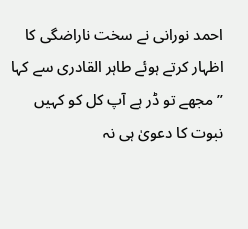احمد نورانی نے سخت ناراضگی کا اظہار کرتے ہوئے طاہر القادری سے کہا ”مجھے تو ڈر ہے آپ کل کو کہیں نبوت کا دعویٰ ہی نہ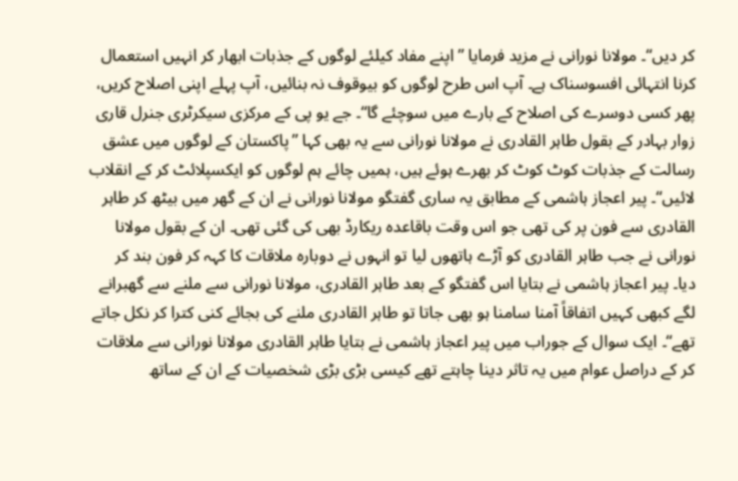کر دیں“۔ مولانا نورانی نے مزید فرمایا ”اپنے مفاد کیلئے لوگوں کے جذبات ابھار کر انہیں استعمال کرنا انتہائی افسوسناک ہے۔ آپ اس طرح لوگوں کو بیوقوف نہ بنائیں، آپ پہلے اپنی اصلاح کریں، پھر کسی دوسرے کی اصلاح کے بارے میں سوچئے گا“۔ جے یو پی کے مرکزی سیکرٹری جنرل قاری زوار بہادر کے بقول طاہر القادری نے مولانا نورانی سے یہ بھی کہا ”پاکستان کے لوگوں میں عشق رسالت کے جذبات کوٹ کوٹ کر بھرے ہوئے ہیں، ہمیں چائے ہم لوگوں کو ایکسپلائٹ کر کے انقلاب لائیں“۔ پیر اعجاز ہاشمی کے مطابق یہ ساری گفتگو مولانا نورانی نے ان کے گھر میں بیٹھ کر طاہر القادری سے فون پر کی تھی جو اس وقت باقاعدہ ریکارڈ بھی کی گئی تھی۔ ان کے بقول مولانا نورانی نے جب طاہر القادری کو آڑے ہاتھوں لیا تو انہوں نے دوبارہ ملاقات کا کہہ کر فون بند کر دیا۔ پیر اعجاز ہاشمی نے بتایا اس گفتگو کے بعد طاہر القادری، مولانا نورانی سے ملنے سے گھبرانے لگے کبھی کہیں اتفاقاً آمنا سامنا ہو بھی جاتا تو طاہر القادری ملنے کی بجائے کنی کترا کر نکل جاتے تھے“۔ ایک سوال کے جوراب میں پیر اعجاز ہاشمی نے بتایا طاہر القادری مولانا نورانی سے ملاقات کر کے دراصل عوام میں یہ تاثر دینا چاہتے تھے کیسی بڑی بڑی شخصیات کے ان کے ساتھ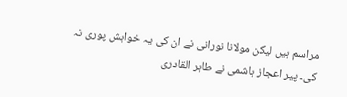مراسم ہیں لیکن مولانا نورانی نے ان کی یہ خواہش پوری نہ کی۔ پیر اعجاز ہاشمی نے طاہر القادری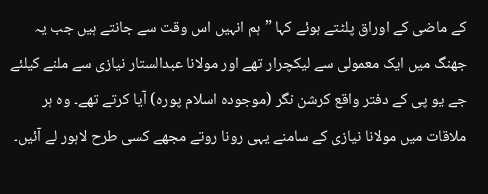کے ماضی کے اوراق پلٹتے ہوئے کہا ”ہم انہیں اس وقت سے جانتے ہیں جب یہ جھنگ میں ایک معمولی سے لیکچرار تھے اور مولانا عبدالستار نیازی سے ملنے کیلئے جے یو پی کے دفتر واقع کرشن نگر (موجودہ اسلام پورہ) آیا کرتے تھے۔ وہ ہر ملاقات میں مولانا نیازی کے سامنے یہی رونا روتے مجھے کسی طرح لاہور لے آئیں۔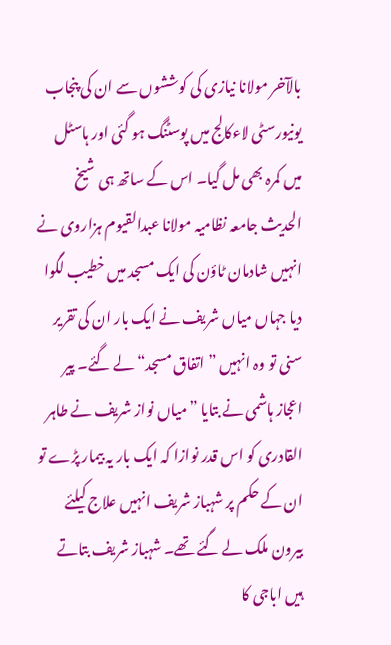بالآخر مولانا نیازی کی کوششوں سے ان کی پنجاب یونیورسٹی لاءکالج میں پوسٹنگ ہو گئی اور ہاسٹل میں کمرہ بھی مل گیا۔ اس کے ساتھ ہی شیخ الحدیث جامعہ نظامیہ مولانا عبدالقیوم ہزاروی نے انہیں شادمان ٹاؤن کی ایک مسجد میں خطیب لگوا دیا جہاں میاں شریف نے ایک بار ان کی تقریر سنی تو وہ انہیں ”اتفاق مسجد“ لے گئے۔ پیر اعجاز ہاشمی نے بتایا ”میاں نواز شریف نے طاہر القادری کو اس قدر نوازا کہ ایک بار یہ بیمار پڑے تو ان کے حکم پر شہباز شریف انہیں علاج کیلئے بیرون ملک لے گئے تھے۔ شہباز شریف بتاتے ہیں اباجی کا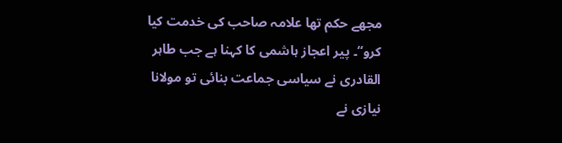مجھے حکم تھا علامہ صاحب کی خدمت کیا کرو“۔ پیر اعجاز ہاشمی کا کہنا ہے جب طاہر القادری نے سیاسی جماعت بنائی تو مولانا نیازی نے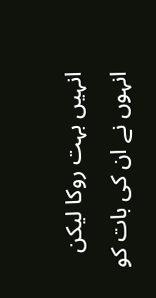انہیں بہت روکا لیکن انہوں نے ان کی بات کو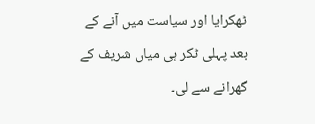ٹھکرایا اور سیاست میں آنے کے بعد پہلی ٹکر ہی میاں شریف کے گھرانے سے لی۔